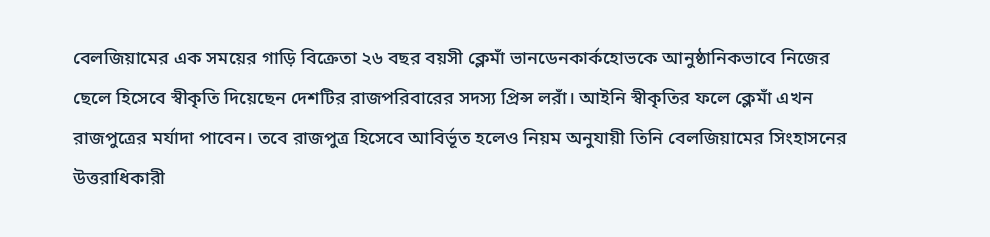বেলজিয়ামের এক সময়ের গাড়ি বিক্রেতা ২৬ বছর বয়সী ক্লেমাঁ ভানডেনকার্কহোভকে আনুষ্ঠানিকভাবে নিজের ছেলে হিসেবে স্বীকৃতি দিয়েছেন দেশটির রাজপরিবারের সদস্য প্রিন্স লরাঁ। আইনি স্বীকৃতির ফলে ক্লেমাঁ এখন রাজপুত্রের মর্যাদা পাবেন। তবে রাজপুত্র হিসেবে আবির্ভূত হলেও নিয়ম অনুযায়ী তিনি বেলজিয়ামের সিংহাসনের উত্তরাধিকারী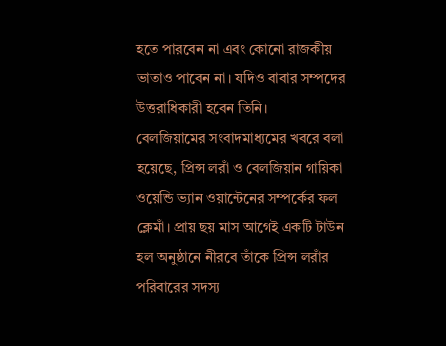হতে পারবেন না এবং কোনো রাজকীয় ভাতাও পাবেন না। যদিও বাবার সম্পদের উত্তরাধিকারী হবেন তিনি।
বেলজিয়ামের সংবাদমাধ্যমের খবরে বলা হয়েছে, প্রিন্স লরাঁ ও বেলজিয়ান গায়িকা ওয়েন্ডি ভ্যান ওয়ান্টেনের সম্পর্কের ফল ক্লেমাঁ। প্রায় ছয় মাস আগেই একটি টাউন হল অনুষ্ঠানে নীরবে তাঁকে প্রিন্স লরাঁর পরিবারের সদস্য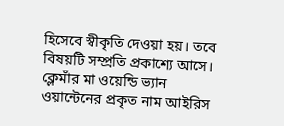হিসেবে স্বীকৃতি দেওয়া হয়। তবে বিষয়টি সম্প্রতি প্রকাশ্যে আসে।
ক্লেমাঁর মা ওয়েন্ডি ভ্যান ওয়ান্টেনের প্রকৃত নাম আইরিস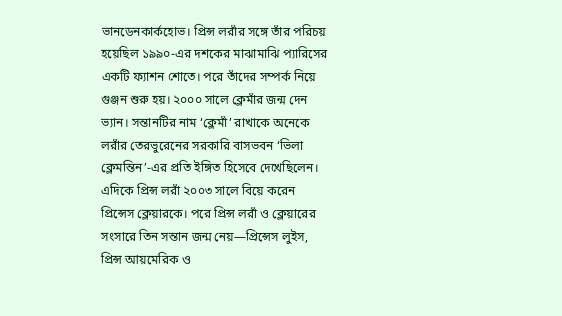ভানডেনকার্কহোভ। প্রিন্স লরাঁর সঙ্গে তাঁর পরিচয় হয়েছিল ১৯৯০-এর দশকের মাঝামাঝি প্যারিসের একটি ফ্যাশন শোতে। পরে তাঁদের সম্পর্ক নিয়ে গুঞ্জন শুরু হয়। ২০০০ সালে ক্লেমাঁর জন্ম দেন ভ্যান। সন্তানটির নাম ‘ক্লেমাঁ’ রাখাকে অনেকে লরাঁর তেরভুরেনের সরকারি বাসভবন ‘ভিলা ক্লেমন্তিন’-এর প্রতি ইঙ্গিত হিসেবে দেখেছিলেন।
এদিকে প্রিন্স লরাঁ ২০০৩ সালে বিয়ে করেন প্রিন্সেস ক্লেয়ারকে। পরে প্রিন্স লরাঁ ও ক্লেয়ারের সংসারে তিন সন্তান জন্ম নেয়—প্রিন্সেস লুইস, প্রিন্স আয়মেরিক ও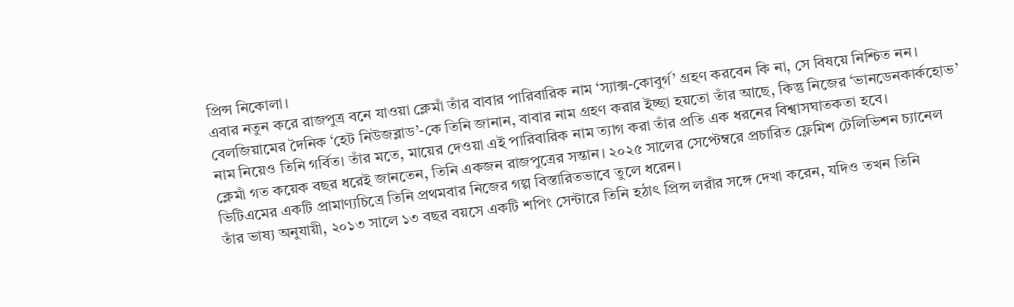প্রিন্স নিকোলা।
এবার নতুন করে রাজপুত্র বনে যাওয়া ক্লেমাঁ তাঁর বাবার পারিবারিক নাম ‘স্যাক্স-কোবুর্গ’ গ্রহণ করবেন কি না, সে বিষয়ে নিশ্চিত নন। বেলজিয়ামের দৈনিক ‘হেট নিউজব্লাড’-কে তিনি জানান, বাবার নাম গ্রহণ করার ইচ্ছা হয়তো তাঁর আছে, কিন্তু নিজের ‘ভানডেনকার্কহোভ’ নাম নিয়েও তিনি গর্বিত। তাঁর মতে, মায়ের দেওয়া এই পারিবারিক নাম ত্যাগ করা তাঁর প্রতি এক ধরনের বিশ্বাসঘাতকতা হবে।
ক্লেমাঁ গত কয়েক বছর ধরেই জানতেন, তিনি একজন রাজপুত্রের সন্তান। ২০২৫ সালের সেপ্টেম্বরে প্রচারিত ফ্লেমিশ টেলিভিশন চ্যানেল ভিটিএমের একটি প্রামাণ্যচিত্রে তিনি প্রথমবার নিজের গল্প বিস্তারিতভাবে তুলে ধরেন।
তাঁর ভাষ্য অনুযায়ী, ২০১৩ সালে ১৩ বছর বয়সে একটি শপিং সেন্টারে তিনি হঠাৎ প্রিন্স লরাঁর সঙ্গে দেখা করেন, যদিও তখন তিনি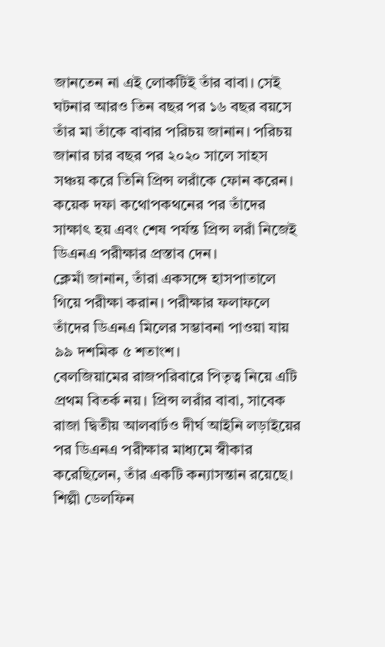জানতেন না এই লোকটিই তাঁর বাবা। সেই ঘটনার আরও তিন বছর পর ১৬ বছর বয়সে তাঁর মা তাঁকে বাবার পরিচয় জানান। পরিচয় জানার চার বছর পর ২০২০ সালে সাহস সঞ্চয় করে তিনি প্রিন্স লরাঁকে ফোন করেন। কয়েক দফা কথোপকথনের পর তাঁদের সাক্ষাৎ হয় এবং শেষ পর্যন্ত প্রিন্স লরাঁ নিজেই ডিএনএ পরীক্ষার প্রস্তাব দেন।
ক্লেমাঁ জানান, তাঁরা একসঙ্গে হাসপাতালে গিয়ে পরীক্ষা করান। পরীক্ষার ফলাফলে তাঁদের ডিএনএ মিলের সম্ভাবনা পাওয়া যায় ৯৯ দশমিক ৫ শতাংশ।
বেলজিয়ামের রাজপরিবারে পিতৃত্ব নিয়ে এটি প্রথম বিতর্ক নয়। প্রিন্স লরাঁর বাবা, সাবেক রাজা দ্বিতীয় আলবার্টও দীর্ঘ আইনি লড়াইয়ের পর ডিএনএ পরীক্ষার মাধ্যমে স্বীকার করেছিলেন, তাঁর একটি কন্যাসন্তান রয়েছে। শিল্পী ডেলফিন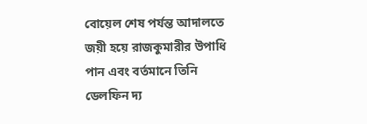বোয়েল শেষ পর্যন্ত আদালতে জয়ী হয়ে রাজকুমারীর উপাধি পান এবং বর্তমানে তিনি ডেলফিন দ্য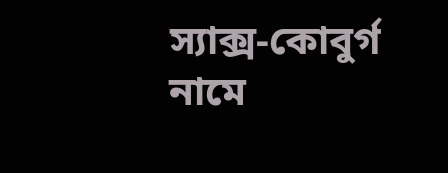স্যাক্স-কোবুর্গ নামে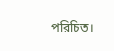পরিচিত।